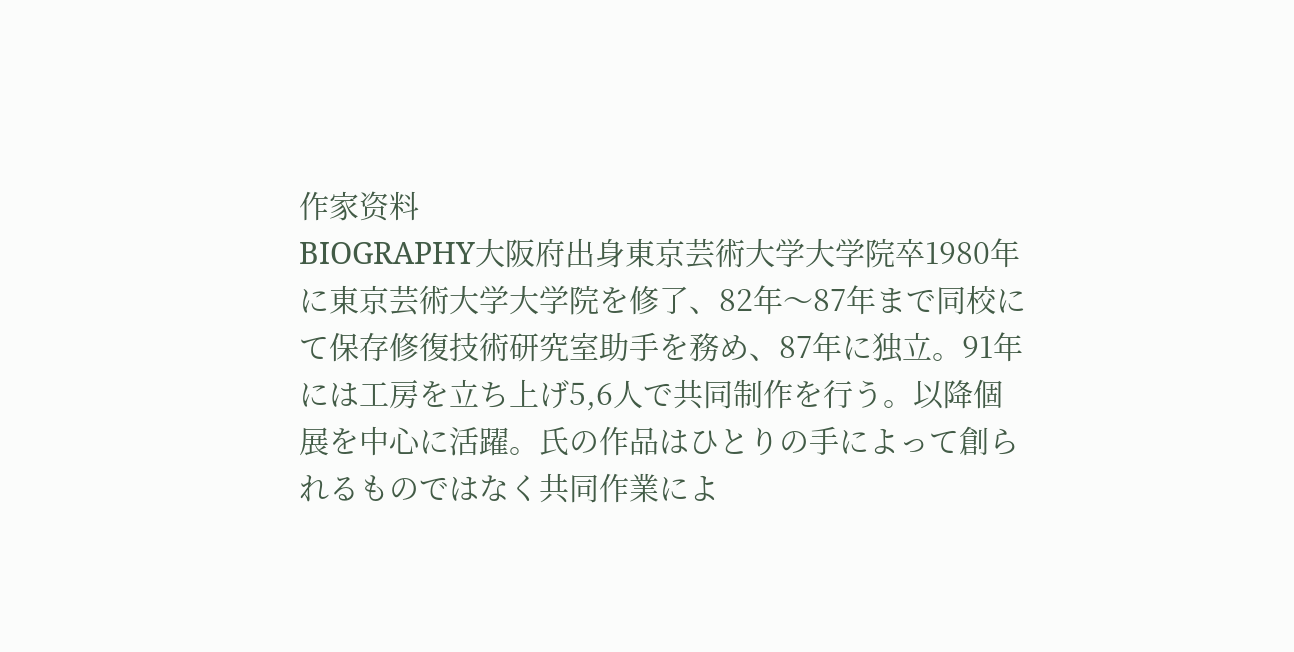作家资料
BIOGRAPHY大阪府出身東京芸術大学大学院卒1980年に東京芸術大学大学院を修了、82年〜87年まで同校にて保存修復技術研究室助手を務め、87年に独立。91年には工房を立ち上げ5,6人で共同制作を行う。以降個展を中心に活躍。氏の作品はひとりの手によって創られるものではなく共同作業によ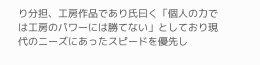り分担、工房作品であり氏曰く「個人の力では工房のパワーには勝てない」としており現代のニーズにあったスピードを優先し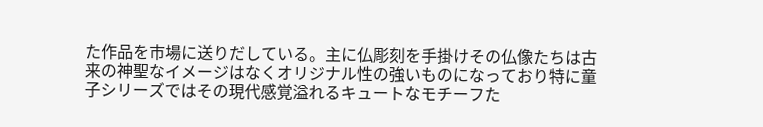た作品を市場に送りだしている。主に仏彫刻を手掛けその仏像たちは古来の神聖なイメージはなくオリジナル性の強いものになっており特に童子シリーズではその現代感覚溢れるキュートなモチーフた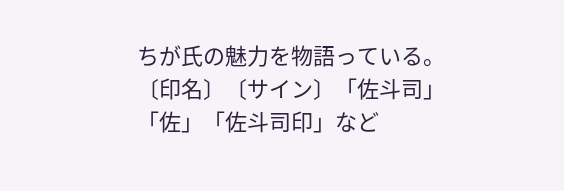ちが氏の魅力を物語っている。〔印名〕〔サイン〕「佐斗司」「佐」「佐斗司印」など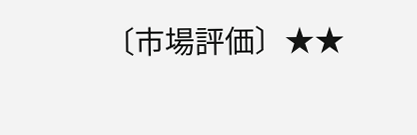〔市場評価〕★★